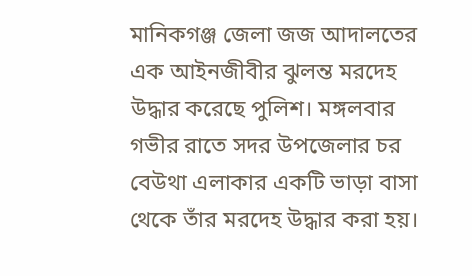মানিকগঞ্জ জেলা জজ আদালতের এক আইনজীবীর ঝুলন্ত মরদেহ উদ্ধার করেছে পুলিশ। মঙ্গলবার গভীর রাতে সদর উপজেলার চর বেউথা এলাকার একটি ভাড়া বাসা থেকে তাঁর মরদেহ উদ্ধার করা হয়।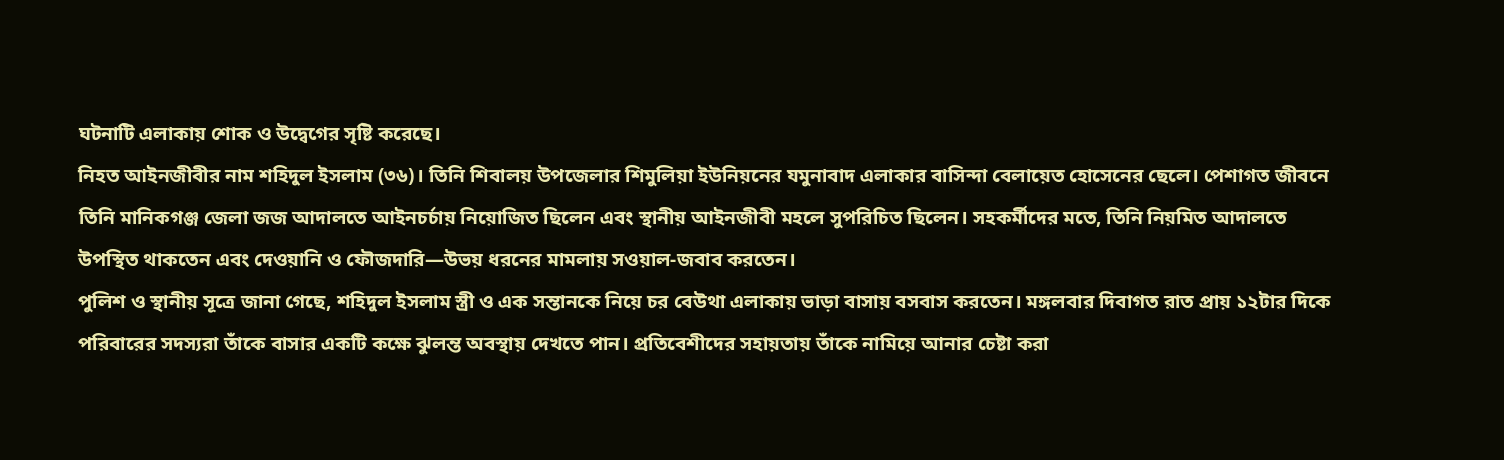ঘটনাটি এলাকায় শোক ও উদ্বেগের সৃষ্টি করেছে।
নিহত আইনজীবীর নাম শহিদুল ইসলাম (৩৬)। তিনি শিবালয় উপজেলার শিমুলিয়া ইউনিয়নের যমুনাবাদ এলাকার বাসিন্দা বেলায়েত হোসেনের ছেলে। পেশাগত জীবনে তিনি মানিকগঞ্জ জেলা জজ আদালতে আইনচর্চায় নিয়োজিত ছিলেন এবং স্থানীয় আইনজীবী মহলে সুপরিচিত ছিলেন। সহকর্মীদের মতে, তিনি নিয়মিত আদালতে উপস্থিত থাকতেন এবং দেওয়ানি ও ফৌজদারি—উভয় ধরনের মামলায় সওয়াল-জবাব করতেন।
পুলিশ ও স্থানীয় সূত্রে জানা গেছে, শহিদুল ইসলাম স্ত্রী ও এক সন্তানকে নিয়ে চর বেউথা এলাকায় ভাড়া বাসায় বসবাস করতেন। মঙ্গলবার দিবাগত রাত প্রায় ১২টার দিকে পরিবারের সদস্যরা তাঁকে বাসার একটি কক্ষে ঝুলন্ত অবস্থায় দেখতে পান। প্রতিবেশীদের সহায়তায় তাঁকে নামিয়ে আনার চেষ্টা করা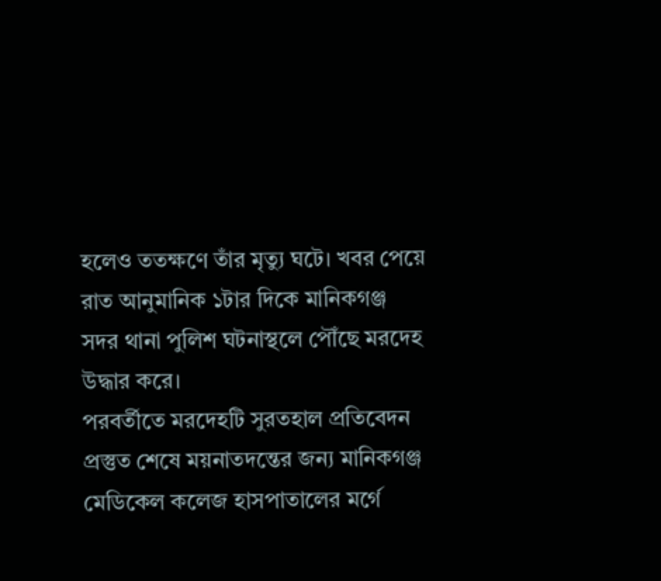হলেও ততক্ষণে তাঁর মৃত্যু ঘটে। খবর পেয়ে রাত আনুমানিক ১টার দিকে মানিকগঞ্জ সদর থানা পুলিশ ঘটনাস্থলে পৌঁছে মরদেহ উদ্ধার করে।
পরবর্তীতে মরদেহটি সুরতহাল প্রতিবেদন প্রস্তুত শেষে ময়নাতদন্তের জন্য মানিকগঞ্জ মেডিকেল কলেজ হাসপাতালের মর্গে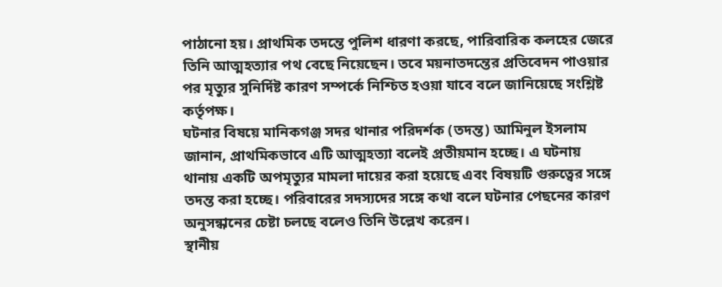পাঠানো হয়। প্রাথমিক তদন্তে পুলিশ ধারণা করছে, পারিবারিক কলহের জেরে তিনি আত্মহত্যার পথ বেছে নিয়েছেন। তবে ময়নাতদন্তের প্রতিবেদন পাওয়ার পর মৃত্যুর সুনির্দিষ্ট কারণ সম্পর্কে নিশ্চিত হওয়া যাবে বলে জানিয়েছে সংশ্লিষ্ট কর্তৃপক্ষ।
ঘটনার বিষয়ে মানিকগঞ্জ সদর থানার পরিদর্শক (তদন্ত) আমিনুল ইসলাম জানান, প্রাথমিকভাবে এটি আত্মহত্যা বলেই প্রতীয়মান হচ্ছে। এ ঘটনায় থানায় একটি অপমৃত্যুর মামলা দায়ের করা হয়েছে এবং বিষয়টি গুরুত্বের সঙ্গে তদন্ত করা হচ্ছে। পরিবারের সদস্যদের সঙ্গে কথা বলে ঘটনার পেছনের কারণ অনুসন্ধানের চেষ্টা চলছে বলেও তিনি উল্লেখ করেন।
স্থানীয়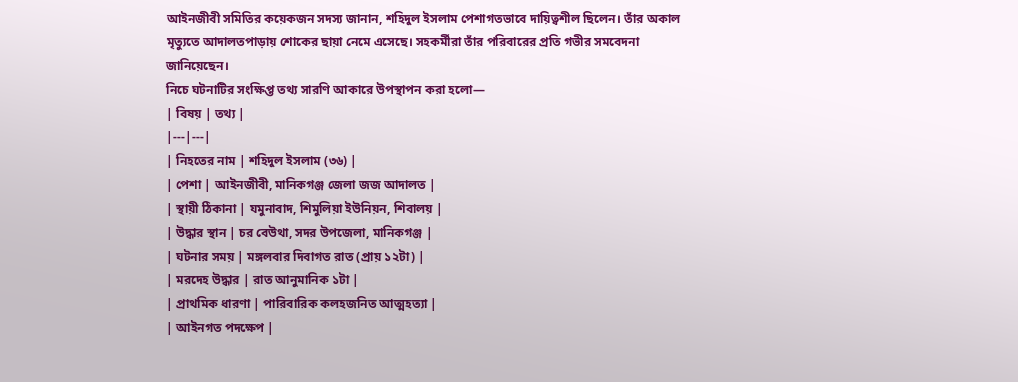আইনজীবী সমিতির কয়েকজন সদস্য জানান, শহিদুল ইসলাম পেশাগতভাবে দায়িত্বশীল ছিলেন। তাঁর অকাল মৃত্যুতে আদালতপাড়ায় শোকের ছায়া নেমে এসেছে। সহকর্মীরা তাঁর পরিবারের প্রতি গভীর সমবেদনা জানিয়েছেন।
নিচে ঘটনাটির সংক্ষিপ্ত তথ্য সারণি আকারে উপস্থাপন করা হলো—
| বিষয় | তথ্য |
|---|---|
| নিহতের নাম | শহিদুল ইসলাম (৩৬) |
| পেশা | আইনজীবী, মানিকগঞ্জ জেলা জজ আদালত |
| স্থায়ী ঠিকানা | যমুনাবাদ, শিমুলিয়া ইউনিয়ন, শিবালয় |
| উদ্ধার স্থান | চর বেউথা, সদর উপজেলা, মানিকগঞ্জ |
| ঘটনার সময় | মঙ্গলবার দিবাগত রাত (প্রায় ১২টা) |
| মরদেহ উদ্ধার | রাত আনুমানিক ১টা |
| প্রাথমিক ধারণা | পারিবারিক কলহজনিত আত্মহত্যা |
| আইনগত পদক্ষেপ |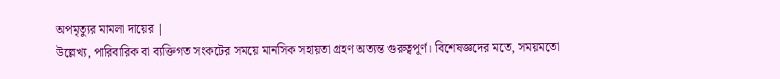অপমৃত্যুর মামলা দায়ের |
উল্লেখ্য, পারিবারিক বা ব্যক্তিগত সংকটের সময়ে মানসিক সহায়তা গ্রহণ অত্যন্ত গুরুত্বপূর্ণ। বিশেষজ্ঞদের মতে, সময়মতো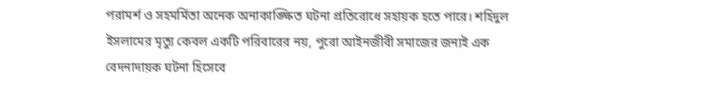পরামর্শ ও সহমর্মিতা অনেক অনাকাঙ্ক্ষিত ঘটনা প্রতিরোধে সহায়ক হতে পারে। শহিদুল ইসলামের মৃত্যু কেবল একটি পরিবারের নয়, পুরো আইনজীবী সমাজের জন্যই এক বেদনাদায়ক ঘটনা হিসেবে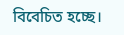বিবেচিত হচ্ছে।